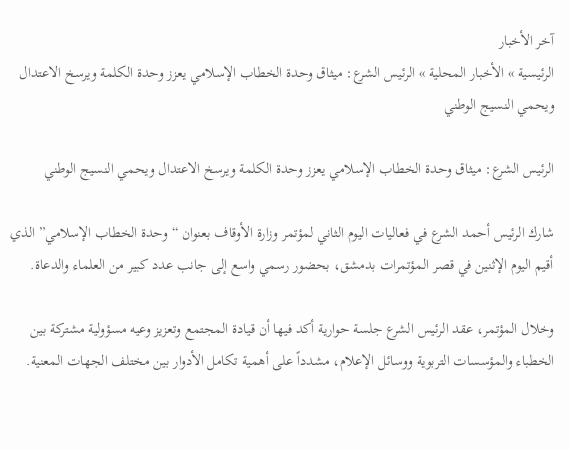آخر الأخبار
الرئيسية » الأخبار المحلية » الرئيس الشرع: ميثاق وحدة الخطاب الإسلامي يعزز وحدة الكلمة ويرسخ الاعتدال ويحمي النسيج الوطني

الرئيس الشرع: ميثاق وحدة الخطاب الإسلامي يعزز وحدة الكلمة ويرسخ الاعتدال ويحمي النسيج الوطني

شارك الرئيس أحمد الشرع في فعاليات اليوم الثاني لمؤتمر وزارة الأوقاف بعنوان “وحدة الخطاب الإسلامي” الذي أقيم اليوم الإثنين في قصر المؤتمرات بدمشق، بحضور رسمي واسع إلى جانب عدد كبير من العلماء والدعاة.

وخلال المؤتمر، عقد الرئيس الشرع جلسة حوارية أكد فيها أن قيادة المجتمع وتعزيز وعيه مسؤولية مشتركة بين الخطباء والمؤسسات التربوية ووسائل الإعلام، مشدداً على أهمية تكامل الأدوار بين مختلف الجهات المعنية.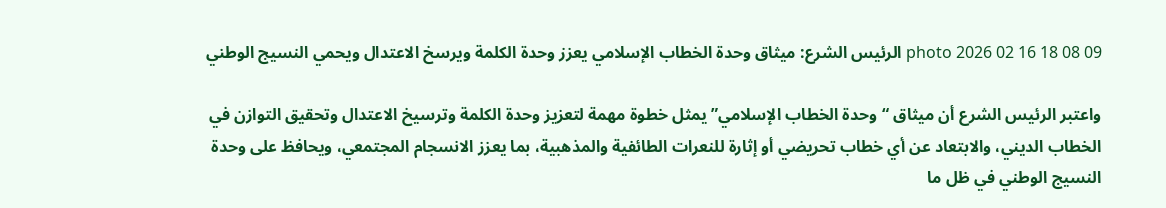photo 2026 02 16 18 08 09 الرئيس الشرع: ميثاق وحدة الخطاب الإسلامي يعزز وحدة الكلمة ويرسخ الاعتدال ويحمي النسيج الوطني

واعتبر الرئيس الشرع أن ميثاق “وحدة الخطاب الإسلامي” يمثل خطوة مهمة لتعزيز وحدة الكلمة وترسيخ الاعتدال وتحقيق التوازن في الخطاب الديني، والابتعاد عن أي خطاب تحريضي أو إثارة للنعرات الطائفية والمذهبية، بما يعزز الانسجام المجتمعي، ويحافظ على وحدة النسيج الوطني في ظل ما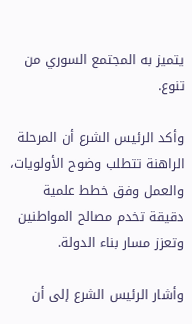يتميز به المجتمع السوري من تنوع.

وأكد الرئيس الشرع أن المرحلة الراهنة تتطلب وضوح الأولويات، والعمل وفق خطط علمية دقيقة تخدم مصالح المواطنين وتعزز مسار بناء الدولة.

وأشار الرئيس الشرع إلى أن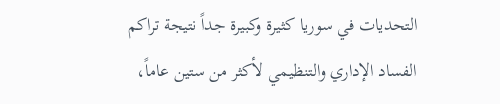التحديات في سوريا كثيرة وكبيرة جداً نتيجة تراكم الفساد الإداري والتنظيمي لأكثر من ستين عاماً،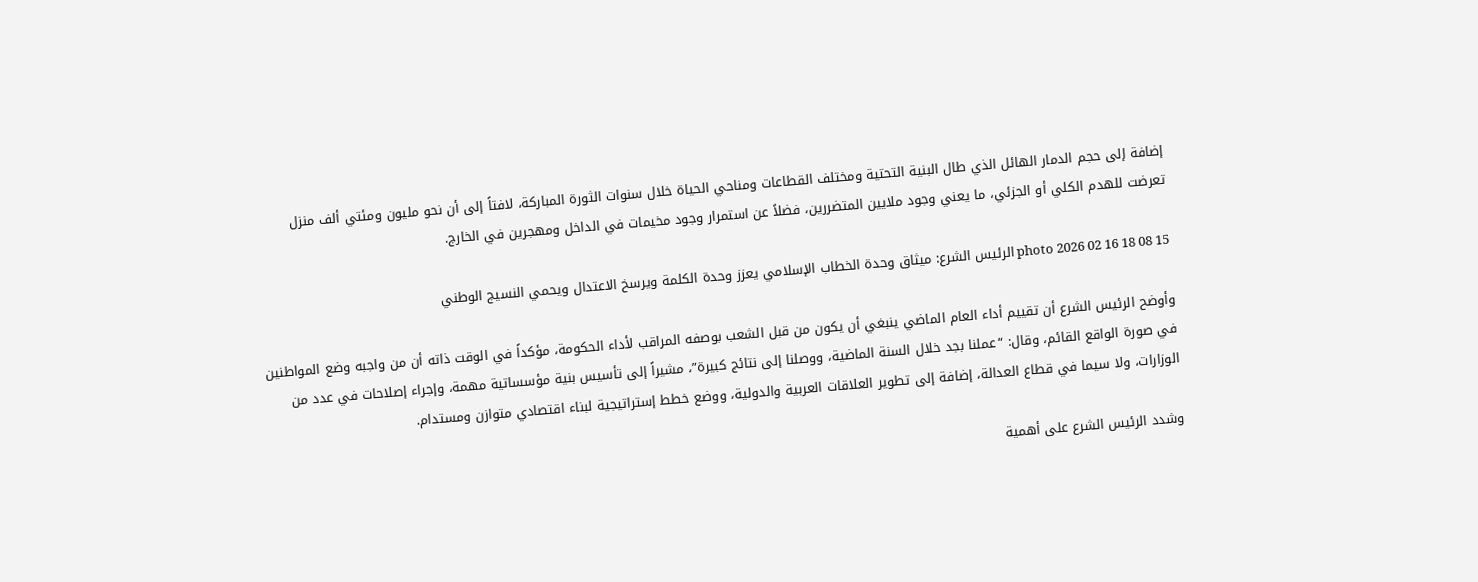إضافة إلى حجم الدمار الهائل الذي طال البنية التحتية ومختلف القطاعات ومناحي الحياة خلال سنوات الثورة المباركة، لافتاً إلى أن نحو مليون ومئتي ألف منزل تعرضت للهدم الكلي أو الجزئي، ما يعني وجود ملايين المتضررين، فضلاً عن استمرار وجود مخيمات في الداخل ومهجرين في الخارج.

photo 2026 02 16 18 08 15 الرئيس الشرع: ميثاق وحدة الخطاب الإسلامي يعزز وحدة الكلمة ويرسخ الاعتدال ويحمي النسيج الوطني

وأوضح الرئيس الشرع أن تقييم أداء العام الماضي ينبغي أن يكون من قبل الشعب بوصفه المراقب لأداء الحكومة، مؤكداً في الوقت ذاته أن من واجبه وضع المواطنين في صورة الواقع القائم، وقال: “عملنا بجد خلال السنة الماضية، ووصلنا إلى نتائج كبيرة”، مشيراً إلى تأسيس بنية مؤسساتية مهمة، وإجراء إصلاحات في عدد من الوزارات، ولا سيما في قطاع العدالة، إضافة إلى تطوير العلاقات العربية والدولية، ووضع خطط إستراتيجية لبناء اقتصادي متوازن ومستدام.

وشدد الرئيس الشرع على أهمية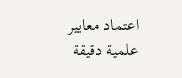اعتماد معايير علمية دقيقة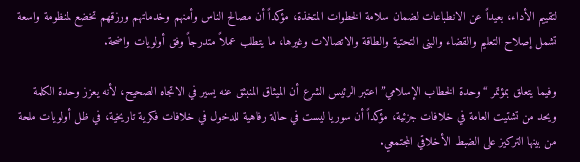لتقييم الأداء، بعيداً عن الانطباعات لضمان سلامة الخطوات المتخذة، مؤكداً أن مصالح الناس وأمنهم وخدماتهم ورزقهم تخضع لمنظومة واسعة تشمل إصلاح التعليم والقضاء والبنى التحتية والطاقة والاتصالات وغيرها، ما يتطلب عملاً متدرجاً وفق أولويات واضحة.

وفيما يتعلق بمؤتمر “وحدة الخطاب الإسلامي” اعتبر الرئيس الشرع أن الميثاق المنبثق عنه يسير في الاتجاه الصحيح، لأنه يعزز وحدة الكلمة ويحد من تشتيت العامة في خلافات جزئية، مؤكداً أن سوريا ليست في حالة رفاهية للدخول في خلافات فكرية تاريخية، في ظل أولويات ملحة من بينها التركيز على الضبط الأخلاقي المجتمعي.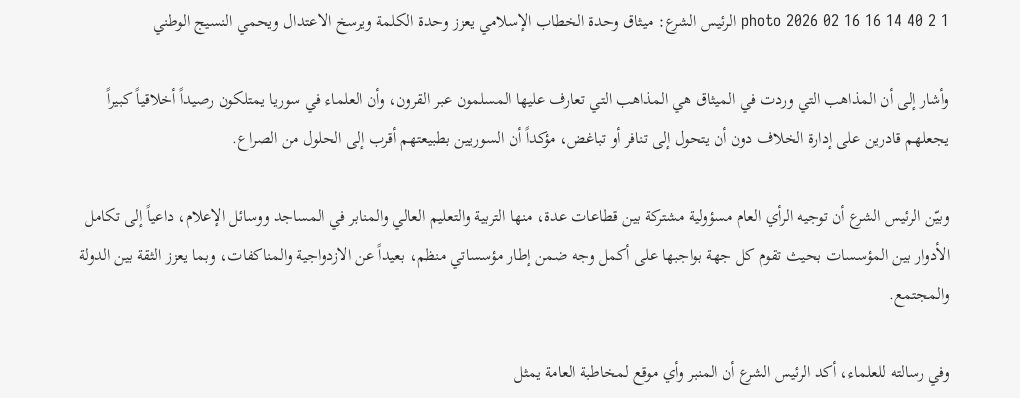photo 2026 02 16 16 14 40 2 1 الرئيس الشرع: ميثاق وحدة الخطاب الإسلامي يعزز وحدة الكلمة ويرسخ الاعتدال ويحمي النسيج الوطني

وأشار إلى أن المذاهب التي وردت في الميثاق هي المذاهب التي تعارف عليها المسلمون عبر القرون، وأن العلماء في سوريا يمتلكون رصيداً أخلاقياً كبيراً يجعلهم قادرين على إدارة الخلاف دون أن يتحول إلى تنافر أو تباغض، مؤكداً أن السوريين بطبيعتهم أقرب إلى الحلول من الصراع.

وبيّن الرئيس الشرع أن توجيه الرأي العام مسؤولية مشتركة بين قطاعات عدة، منها التربية والتعليم العالي والمنابر في المساجد ووسائل الإعلام، داعياً إلى تكامل الأدوار بين المؤسسات بحيث تقوم كل جهة بواجبها على أكمل وجه ضمن إطار مؤسساتي منظم، بعيداً عن الازدواجية والمناكفات، وبما يعزز الثقة بين الدولة والمجتمع.

وفي رسالته للعلماء، أكد الرئيس الشرع أن المنبر وأي موقع لمخاطبة العامة يمثل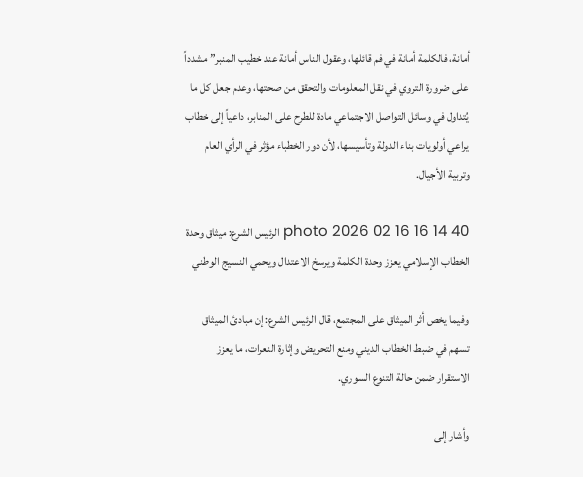أمانة، فالكلمة أمانة في فم قائلها، وعقول الناس أمانة عند خطيب المنبر” مشدداً على ضرورة التروي في نقل المعلومات والتحقق من صحتها، وعدم جعل كل ما يُتداول في وسائل التواصل الاجتماعي مادة للطرح على المنابر، داعياً إلى خطاب يراعي أولويات بناء الدولة وتأسيسها، لأن دور الخطباء مؤثر في الرأي العام وتربية الأجيال.

photo 2026 02 16 16 14 40 الرئيس الشرع: ميثاق وحدة الخطاب الإسلامي يعزز وحدة الكلمة ويرسخ الاعتدال ويحمي النسيج الوطني

وفيما يخص أثر الميثاق على المجتمع، قال الرئيس الشرع: إن مبادئ الميثاق تسهم في ضبط الخطاب الديني ومنع التحريض وإثارة النعرات، ما يعزز الاستقرار ضمن حالة التنوع السوري.

وأشار إلى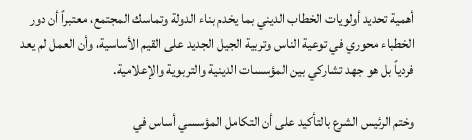أهمية تحديد أولويات الخطاب الديني بما يخدم بناء الدولة وتماسك المجتمع، معتبراً أن دور الخطباء محوري في توعية الناس وتربية الجيل الجديد على القيم الأساسية، وأن العمل لم يعد فردياً بل هو جهد تشاركي بين المؤسسات الدينية والتربوية والإعلامية.

وختم الرئيس الشرع بالتأكيد على أن التكامل المؤسسي أساس في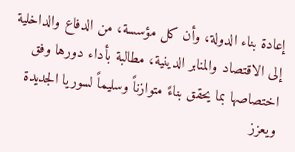إعادة بناء الدولة، وأن كل مؤسسة، من الدفاع والداخلية إلى الاقتصاد والمنابر الدينية، مطالبة بأداء دورها وفق اختصاصها بما يحقق بناءً متوازناً وسليماً لسوريا الجديدة ويعزز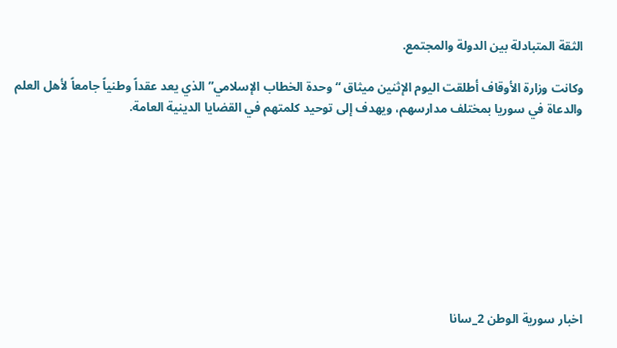الثقة المتبادلة بين الدولة والمجتمع.

وكانت وزارة الأوقاف أطلقت اليوم الإثنين ميثاق “وحدة الخطاب الإسلامي” الذي يعد عقداً وطنياً جامعاً لأهل العلم والدعاة في سوريا بمختلف مدارسهم، ويهدف إلى توحيد كلمتهم في القضايا الدينية العامة.









اخبار سورية الوطن 2_سانا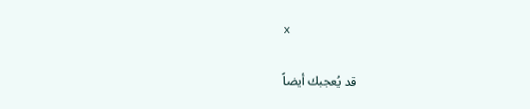x

قد يُعجبك أيضاً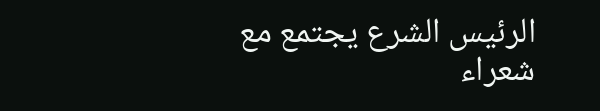الرئيس الشرع يجتمع مع شعراء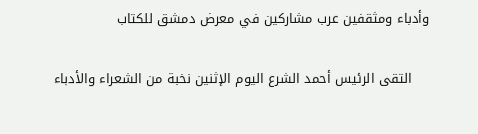وأدباء ومثقفين عرب مشاركين في معرض دمشق للكتاب

    التقى الرئيس أحمد الشرع اليوم الإثنين نخبة من الشعراء والأدباء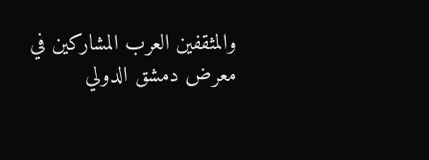والمثقفين العرب المشاركين في معرض دمشق الدولي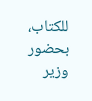للكتاب، بحضور وزير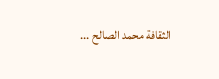الثقافة محمد الصالح ...